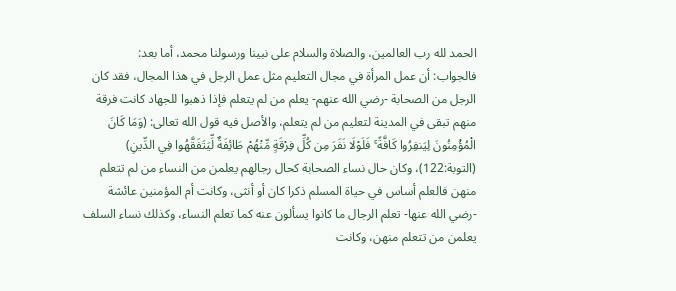الحمد لله رب العالمين، والصلاة والسلام على نبينا ورسولنا محمد، أما بعد:
فالجواب: أن عمل المرأة في مجال التعليم مثل عمل الرجل في هذا المجال، فقد كان الرجل من الصحابة -رضي الله عنهم- يعلم من لم يتعلم فإذا ذهبوا للجهاد كانت فرقة منهم تبقى في المدينة لتعليم من لم يتعلم، والأصل فيه قول الله تعالى: (وَمَا كَانَ الْمُؤْمِنُونَ لِيَنفِرُوا كَافَّةً ۚ فَلَوْلَا نَفَرَ مِن كُلِّ فِرْقَةٍ مِّنْهُمْ طَائِفَةٌ لِّيَتَفَقَّهُوا فِي الدِّينِ) (التوبة:122)، وكان حال نساء الصحابة كحال رجالهم يعلمن من النساء من لم تتعلم منهن فالعلم أساس في حياة المسلم ذكرا كان أو أنثى، وكانت أم المؤمنين عائشة -رضي الله عنها- تعلم الرجال ما كانوا يسألون عنه كما تعلم النساء، وكذلك نساء السلف يعلمن من تتعلم منهن، وكانت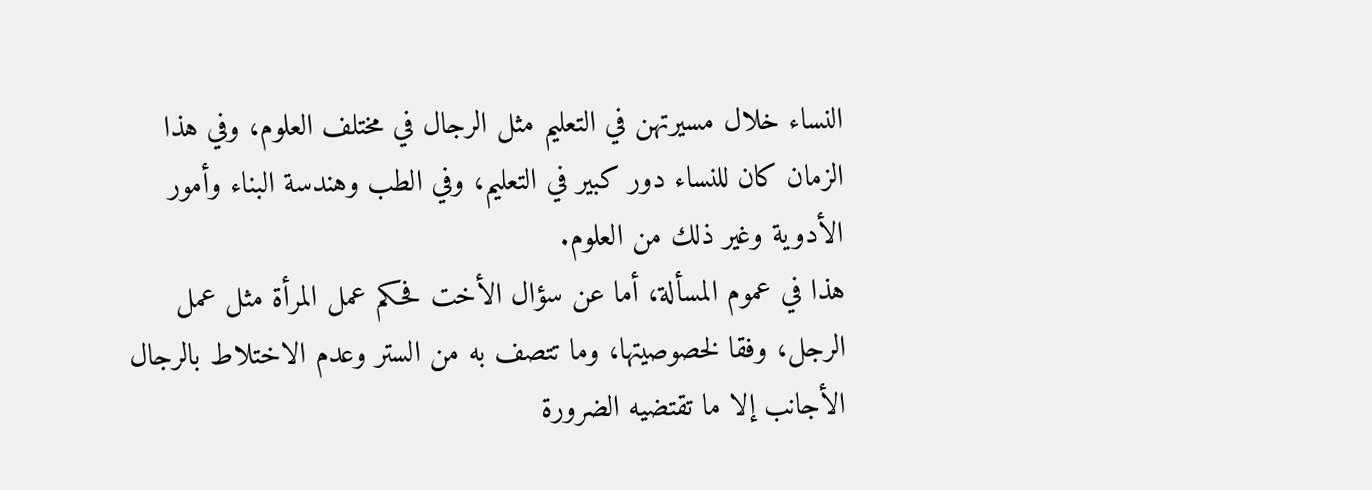النساء خلال مسيرتهن في التعليم مثل الرجال في مختلف العلوم، وفي هذا الزمان كان للنساء دور كبير في التعليم، وفي الطب وهندسة البناء وأمور الأدوية وغير ذلك من العلوم.
هذا في عموم المسألة، أما عن سؤال الأخت فحكم عمل المرأة مثل عمل الرجل، وفقا لخصوصيتها، وما تتصف به من الستر وعدم الاختلاط بالرجال الأجانب إلا ما تقتضيه الضرورة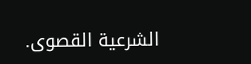الشرعية القصوى.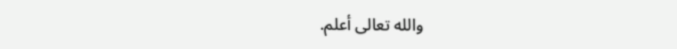والله تعالى أعلم.